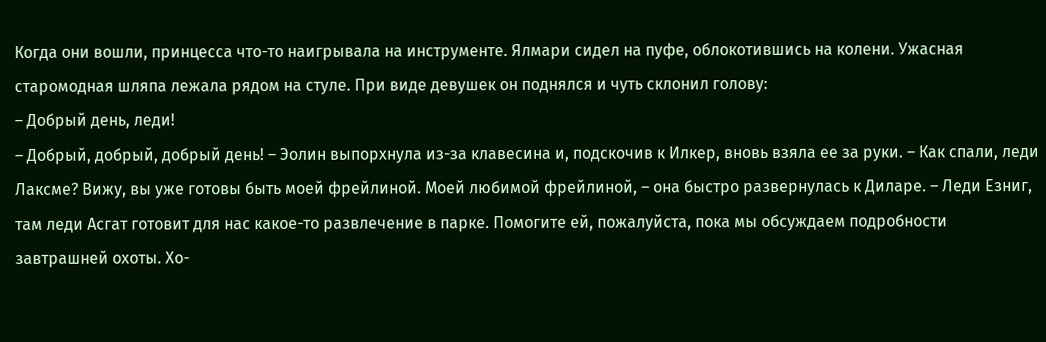Когда они вошли, принцесса что-то наигрывала на инструменте. Ялмари сидел на пуфе, облокотившись на колени. Ужасная старомодная шляпа лежала рядом на стуле. При виде девушек он поднялся и чуть склонил голову:
– Добрый день, леди!
– Добрый, добрый, добрый день! – Эолин выпорхнула из-за клавесина и, подскочив к Илкер, вновь взяла ее за руки. – Как спали, леди Лаксме? Вижу, вы уже готовы быть моей фрейлиной. Моей любимой фрейлиной, – она быстро развернулась к Диларе. – Леди Езниг, там леди Асгат готовит для нас какое-то развлечение в парке. Помогите ей, пожалуйста, пока мы обсуждаем подробности завтрашней охоты. Хо-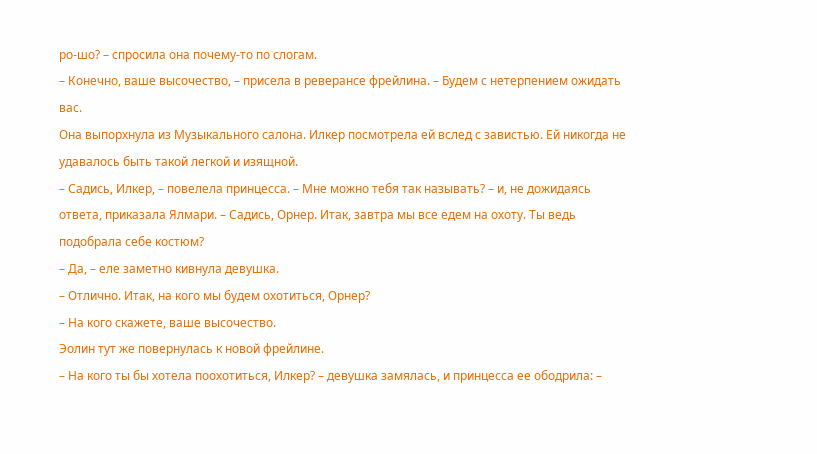ро-шо? – спросила она почему-то по слогам.
– Конечно, ваше высочество, – присела в реверансе фрейлина. – Будем с нетерпением ожидать вас.
Она выпорхнула из Музыкального салона. Илкер посмотрела ей вслед с завистью. Ей никогда не удавалось быть такой легкой и изящной.
– Садись, Илкер, – повелела принцесса. – Мне можно тебя так называть? – и, не дожидаясь ответа, приказала Ялмари. – Садись, Орнер. Итак, завтра мы все едем на охоту. Ты ведь подобрала себе костюм?
– Да, – еле заметно кивнула девушка.
– Отлично. Итак, на кого мы будем охотиться, Орнер?
– На кого скажете, ваше высочество.
Эолин тут же повернулась к новой фрейлине.
– На кого ты бы хотела поохотиться, Илкер? – девушка замялась, и принцесса ее ободрила: –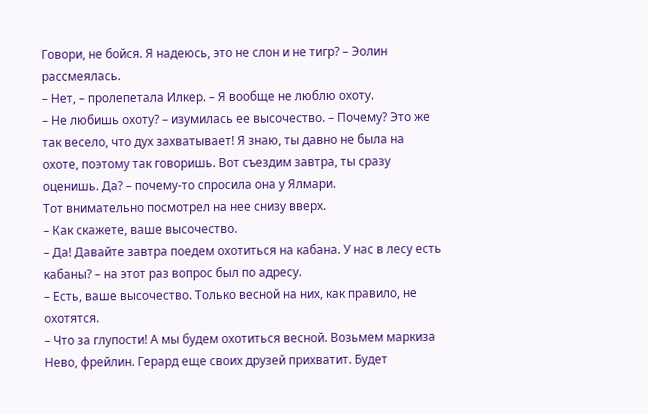Говори, не бойся. Я надеюсь, это не слон и не тигр? – Эолин рассмеялась.
– Нет, – пролепетала Илкер. – Я вообще не люблю охоту.
– Не любишь охоту? – изумилась ее высочество. – Почему? Это же так весело, что дух захватывает! Я знаю, ты давно не была на охоте, поэтому так говоришь. Вот съездим завтра, ты сразу оценишь. Да? – почему-то спросила она у Ялмари.
Тот внимательно посмотрел на нее снизу вверх.
– Как скажете, ваше высочество.
– Да! Давайте завтра поедем охотиться на кабана. У нас в лесу есть кабаны? – на этот раз вопрос был по адресу.
– Есть, ваше высочество. Только весной на них, как правило, не охотятся.
– Что за глупости! А мы будем охотиться весной. Возьмем маркиза Нево, фрейлин. Герард еще своих друзей прихватит. Будет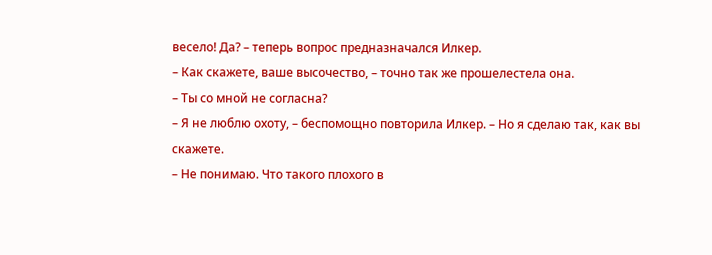весело! Да? – теперь вопрос предназначался Илкер.
– Как скажете, ваше высочество, – точно так же прошелестела она.
– Ты со мной не согласна?
– Я не люблю охоту, – беспомощно повторила Илкер. – Но я сделаю так, как вы скажете.
– Не понимаю. Что такого плохого в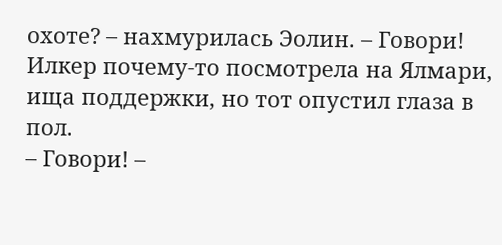охоте? – нахмурилась Эолин. – Говори!
Илкер почему-то посмотрела на Ялмари, ища поддержки, но тот опустил глаза в пол.
– Говори! –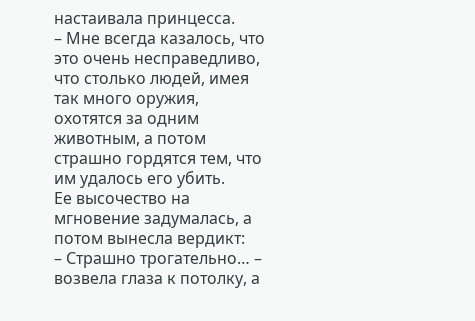настаивала принцесса.
– Мне всегда казалось, что это очень несправедливо, что столько людей, имея так много оружия, охотятся за одним животным, а потом страшно гордятся тем, что им удалось его убить.
Ее высочество на мгновение задумалась, а потом вынесла вердикт:
– Страшно трогательно… – возвела глаза к потолку, а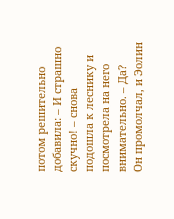потом решительно добавила: – И страшно скучно! – снова подошла к леснику и посмотрела на него внимательно. – Да?
Он промолчал, и Эолин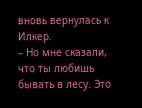вновь вернулась к Илкер.
– Но мне сказали, что ты любишь бывать в лесу. Это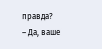правда?
– Да, ваше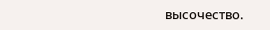высочество.